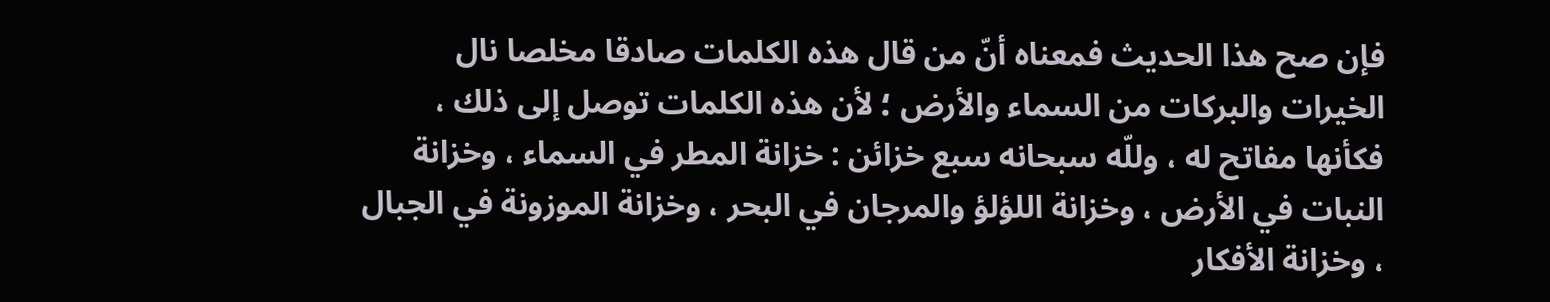فإن صح هذا الحديث فمعناه أنّ من قال هذه الكلمات صادقا مخلصا نال الخيرات والبركات من السماء والأرض ؛ لأن هذه الكلمات توصل إلى ذلك ، فكأنها مفاتح له ، وللّه سبحانه سبع خزائن : خزانة المطر في السماء ، وخزانة النبات في الأرض ، وخزانة اللؤلؤ والمرجان في البحر ، وخزانة الموزونة في الجبال ، وخزانة الأفكار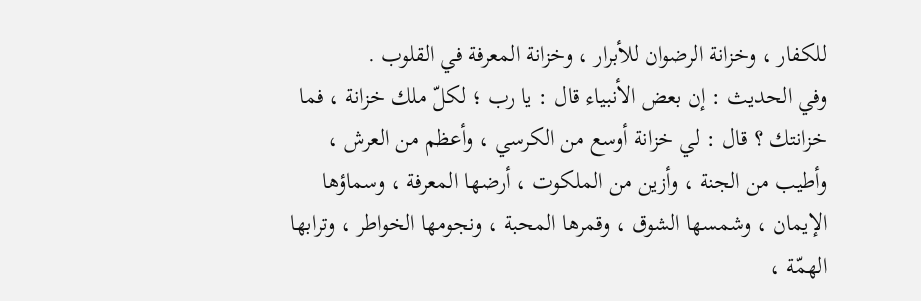للكفار ، وخزانة الرضوان للأبرار ، وخزانة المعرفة في القلوب .
وفي الحديث : إن بعض الأنبياء قال : يا رب ؛ لكلّ ملك خزانة ، فما خزانتك ؟ قال : لي خزانة أوسع من الكرسي ، وأعظم من العرش ، وأطيب من الجنة ، وأزين من الملكوت ، أرضها المعرفة ، وسماؤها الإيمان ، وشمسها الشوق ، وقمرها المحبة ، ونجومها الخواطر ، وترابها الهمّة ،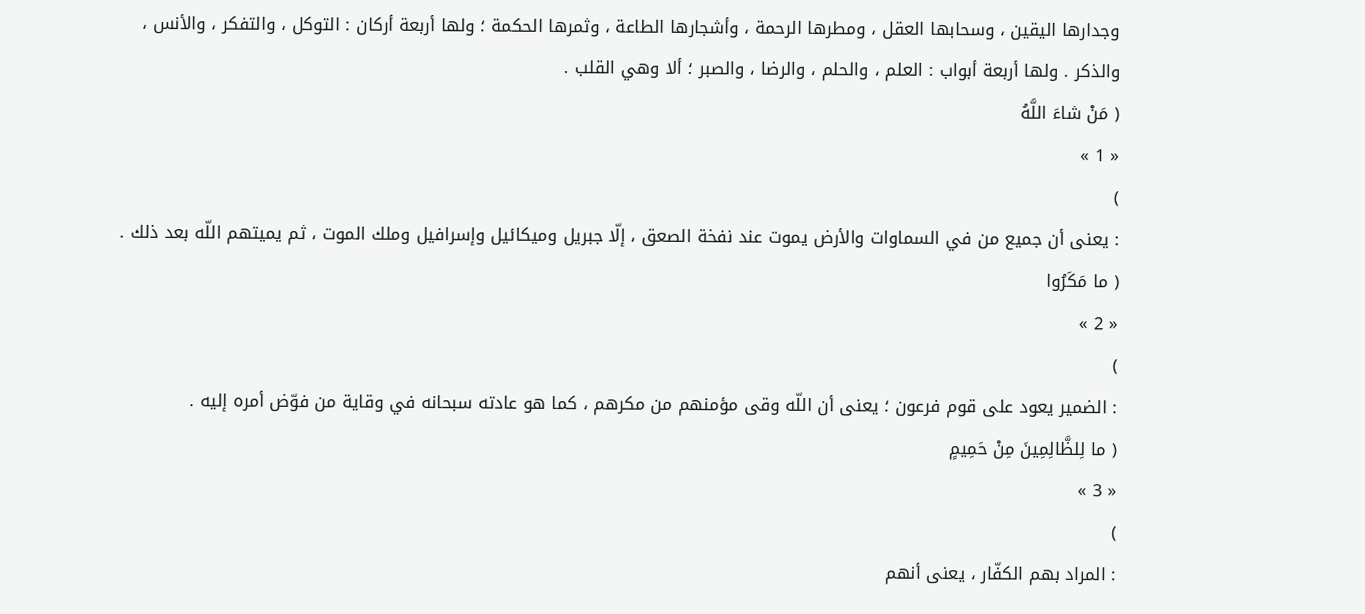وجدارها اليقين ، وسحابها العقل ، ومطرها الرحمة ، وأشجارها الطاعة ، وثمرها الحكمة ؛ ولها أربعة أركان : التوكل ، والتفكر ، والأنس ، والذكر . ولها أربعة أبواب : العلم ، والحلم ، والرضا ، والصبر ؛ ألا وهي القلب .
( مَنْ شاءَ اللَّهُ
« 1 »
)
: يعنى أن جميع من في السماوات والأرض يموت عند نفخة الصعق ، إلّا جبريل وميكائيل وإسرافيل وملك الموت ، ثم يميتهم اللّه بعد ذلك .
( ما مَكَرُوا
« 2 »
)
: الضمير يعود على قوم فرعون ؛ يعنى أن اللّه وقى مؤمنهم من مكرهم ، كما هو عادته سبحانه في وقاية من فوّض أمره إليه .
( ما لِلظَّالِمِينَ مِنْ حَمِيمٍ
« 3 »
)
: المراد بهم الكفّار ، يعنى أنهم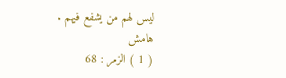ليس لهم من يشفع فيهم .
هامش
( 1 ) الزمر : 68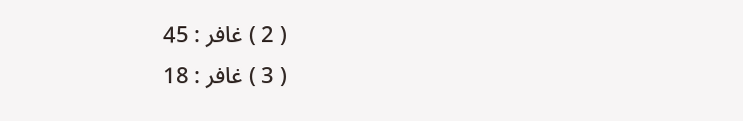( 2 ) غافر : 45
( 3 ) غافر : 18